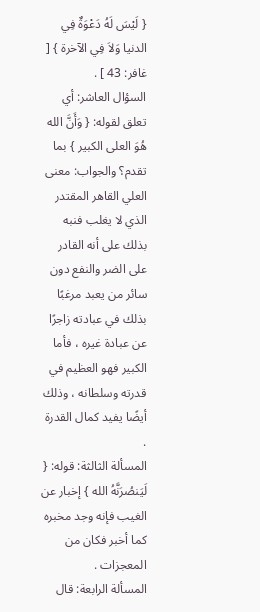{ لَيْسَ لَهُ دَعْوَةٌ فِي الدنيا وَلاَ فِي الآخرة } [ غافر: 43 ] .
السؤال العاشر: أي تعلق لقوله: { وَأَنَّ الله هُوَ العلى الكبير } بما تقدم؟ والجواب: معنى العلي القاهر المقتدر الذي لا يغلب فنبه بذلك على أنه القادر على الضر والنفع دون سائر من يعبد مرغبًا بذلك في عبادته زاجرًا عن عبادة غيره ، فأما الكبير فهو العظيم في قدرته وسلطانه ، وذلك أيضًا يفيد كمال القدرة .
المسألة الثالثة: قوله: { لَيَنصُرَنَّهُ الله } إخبار عن الغيب فإنه وجد مخبره كما أخبر فكان من المعجزات .
المسألة الرابعة: قال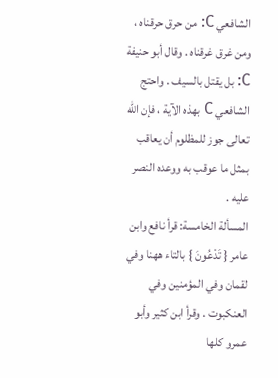الشافعي C: من حرق حرقناه ، ومن غرق غرقناه . وقال أبو حنيفة C: بل يقتل بالسيف . واحتج الشافعي C بهذه الآية ، فإن الله تعالى جوز للمظلوم أن يعاقب بمثل ما عوقب به ووعده النصر عليه .
المسألة الخامسة: قرأ نافع وابن عامر { تَدْعُونَ } بالتاء ههنا وفي لقمان وفي المؤمنين وفي العنكبوت . وقرأ ابن كثير وأبو عمرو كلها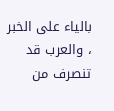بالياء على الخبر ، والعرب قد تنصرف من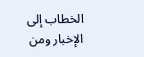الخطاب إلى الإخبار ومن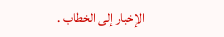الإخبار إلى الخطاب .